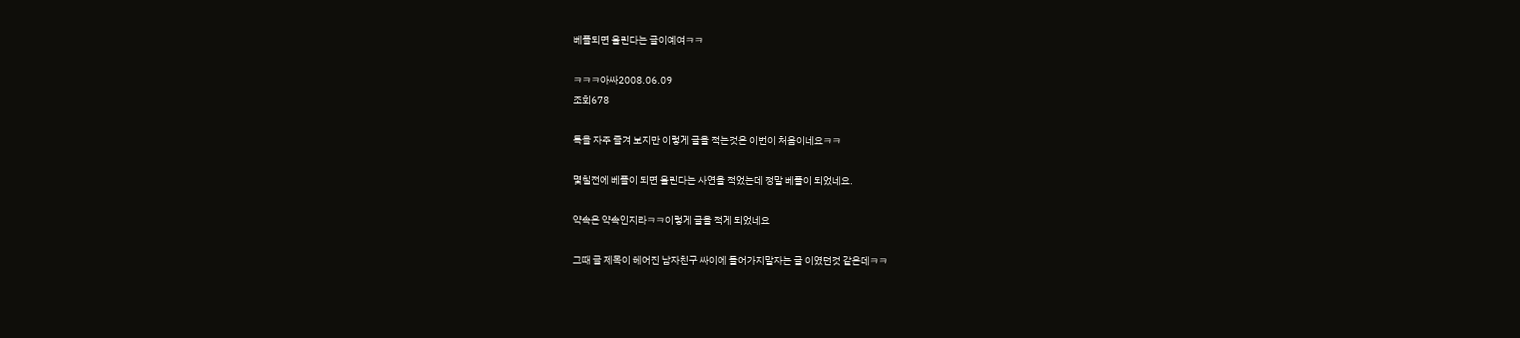베플되면 올린다는 글이예여ㅋㅋ

ㅋㅋㅋ아싸2008.06.09
조회678

톡을 자주 즐겨 보지만 이렇게 글을 적는것은 이번이 처음이네요ㅋㅋ

몇칠전에 베플이 되면 올린다는 사연을 적었는데 정말 베플이 되었네요.

약속은 약속인지라ㅋㅋ이렇게 글을 적게 되었네요

그때 글 제목이 헤어진 남자친구 싸이에 들어가지말자는 글 이였던것 같은데ㅋㅋ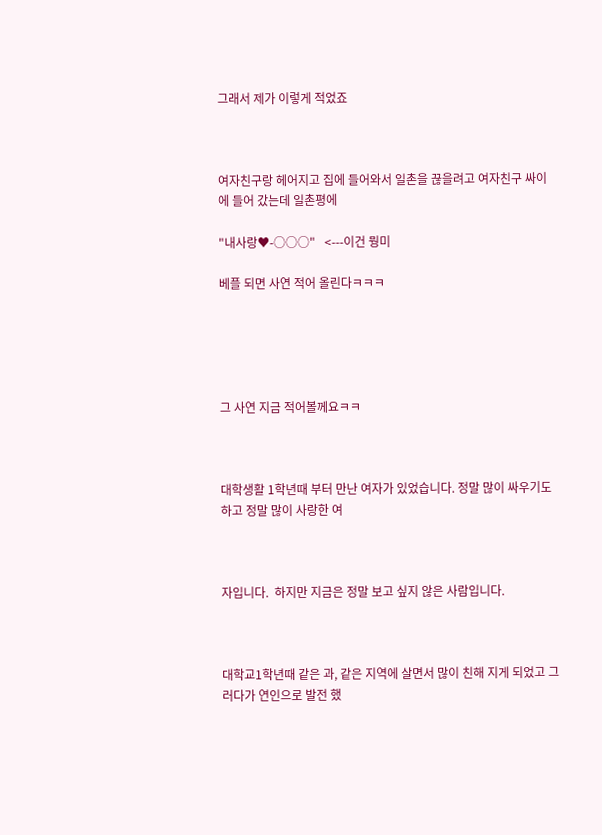그래서 제가 이렇게 적었죠



여자친구랑 헤어지고 집에 들어와서 일촌을 끊을려고 여자친구 싸이에 들어 갔는데 일촌평에

"내사랑♥-○○○"   <---이건 뭥미

베플 되면 사연 적어 올린다ㅋㅋㅋ





그 사연 지금 적어볼께요ㅋㅋ



대학생활 1학년때 부터 만난 여자가 있었습니다. 정말 많이 싸우기도 하고 정말 많이 사랑한 여



자입니다.  하지만 지금은 정말 보고 싶지 않은 사람입니다.



대학교1학년때 같은 과, 같은 지역에 살면서 많이 친해 지게 되었고 그러다가 연인으로 발전 했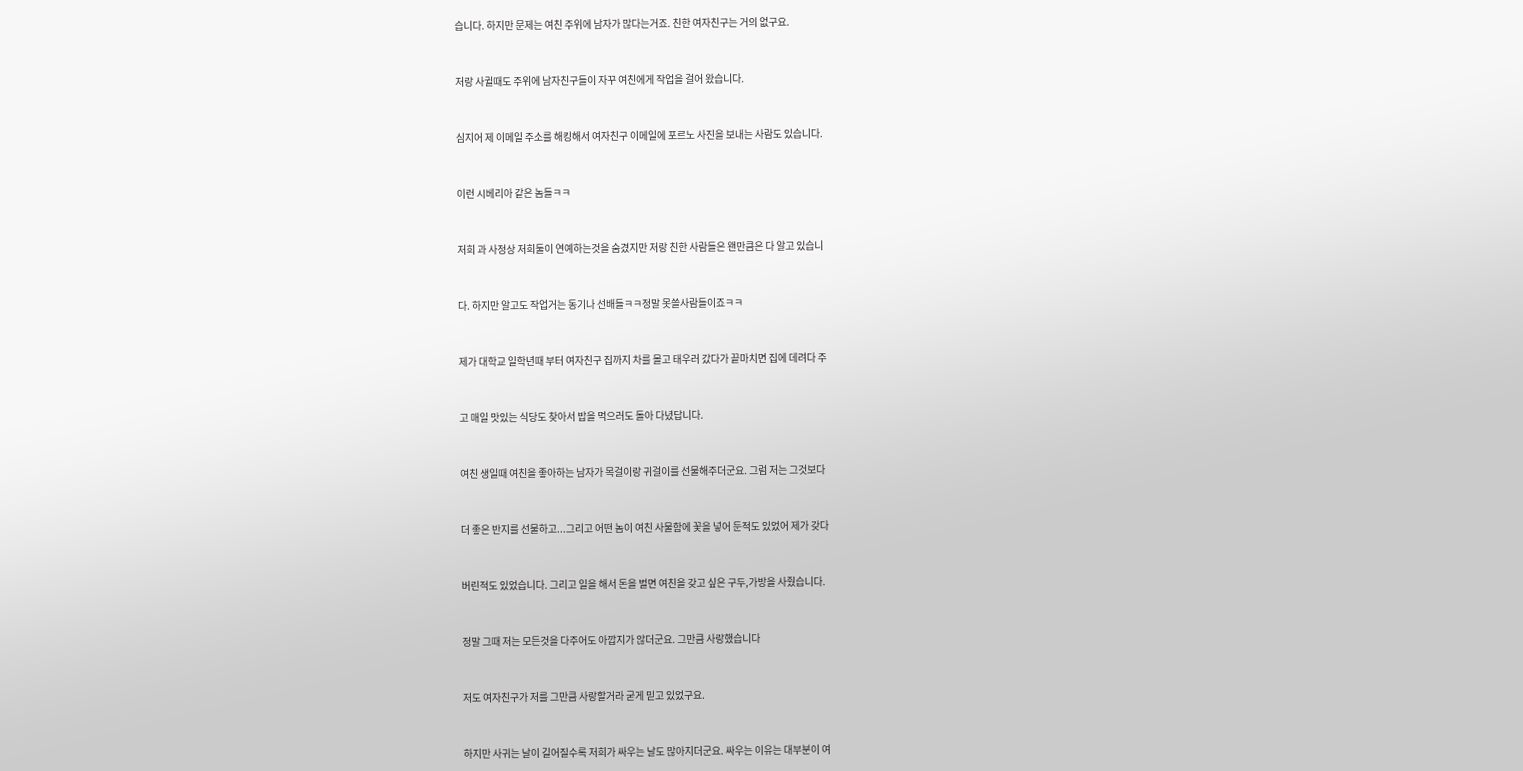습니다. 하지만 문제는 여친 주위에 남자가 많다는거죠. 친한 여자친구는 거의 없구요.



저랑 사귈때도 주위에 남자친구들이 자꾸 여친에게 작업을 걸어 왔습니다.



심지어 제 이메일 주소를 해킹해서 여자친구 이메일에 포르노 사진을 보내는 사람도 있습니다.



이런 시베리아 같은 놈들ㅋㅋ



저희 과 사정상 저희둘이 연예하는것을 숨겼지만 저랑 친한 사람들은 왠만큼은 다 알고 있습니



다. 하지만 알고도 작업거는 동기나 선배들ㅋㅋ정말 못쓸사람들이죠ㅋㅋ



제가 대학교 일학년때 부터 여자친구 집까지 차를 몰고 태우러 갔다가 끝마치면 집에 데려다 주



고 매일 맛있는 식당도 찾아서 밥을 먹으러도 돌아 다녔답니다.



여친 생일때 여친을 좋아하는 남자가 목걸이랑 귀걸이를 선물해주더군요. 그럼 저는 그것보다



더 좋은 반지를 선물하고...그리고 어떤 놈이 여친 사물함에 꽃을 넣어 둔적도 있었어 제가 갖다



버린적도 있었습니다. 그리고 일을 해서 돈을 벌면 여친을 갖고 싶은 구두,가방을 사줬습니다.



정말 그때 저는 모든것을 다주어도 아깝지가 않더군요. 그만큼 사랑했습니다



저도 여자친구가 저를 그만큼 사랑할거라 굳게 믿고 있었구요.



하지만 사귀는 날이 길어질수록 저희가 싸우는 날도 많아지더군요. 싸우는 이유는 대부분이 여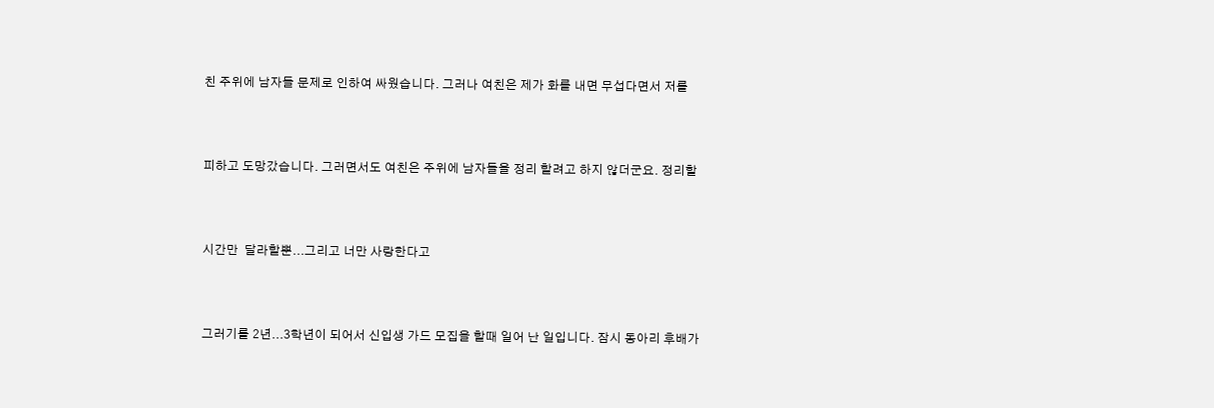친 주위에 남자들 문제로 인하여 싸웠습니다. 그러나 여친은 제가 화를 내면 무섭다면서 저를



피하고 도망갔습니다. 그러면서도 여친은 주위에 남자들을 정리 할려고 하지 않더군요. 정리할



시간만  달라할뿐...그리고 너만 사랑한다고



그러기를 2년...3학년이 되어서 신입생 가드 모집을 할때 일어 난 일입니다. 잠시 동아리 후배가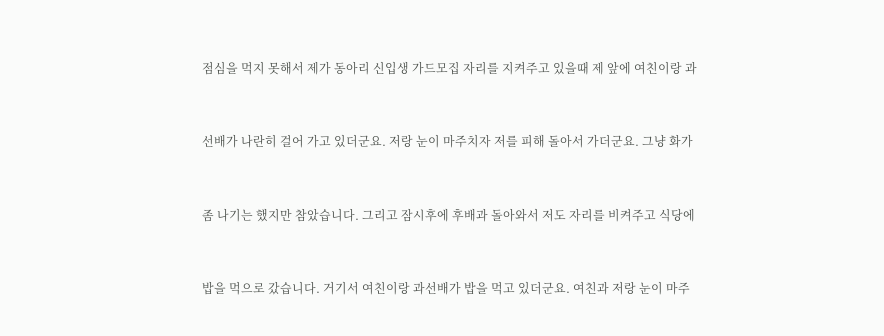점심을 먹지 못해서 제가 동아리 신입생 가드모집 자리를 지켜주고 있을때 제 앞에 여친이랑 과



선배가 나란히 걸어 가고 있더군요. 저랑 눈이 마주치자 저를 피해 돌아서 가더군요. 그냥 화가



좀 나기는 했지만 참았습니다. 그리고 잠시후에 후배과 돌아와서 저도 자리를 비켜주고 식당에



밥을 먹으로 갔습니다. 거기서 여친이랑 과선배가 밥을 먹고 있더군요. 여친과 저랑 눈이 마주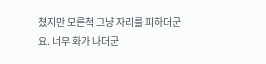쳤지만 모른척 그냥 자리를 피하더군요. 너무 화가 나더군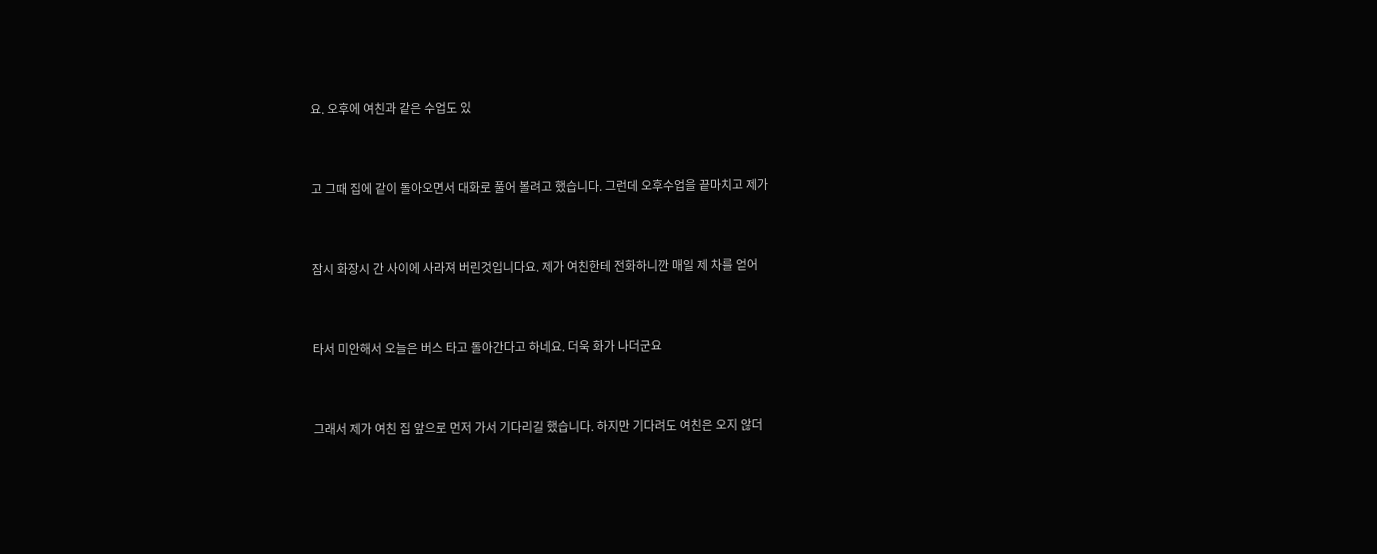요. 오후에 여친과 같은 수업도 있



고 그때 집에 같이 돌아오면서 대화로 풀어 볼려고 했습니다. 그런데 오후수업을 끝마치고 제가



잠시 화장시 간 사이에 사라져 버린것입니다요. 제가 여친한테 전화하니깐 매일 제 차를 얻어



타서 미안해서 오늘은 버스 타고 돌아간다고 하네요. 더욱 화가 나더군요



그래서 제가 여친 집 앞으로 먼저 가서 기다리길 했습니다. 하지만 기다려도 여친은 오지 않더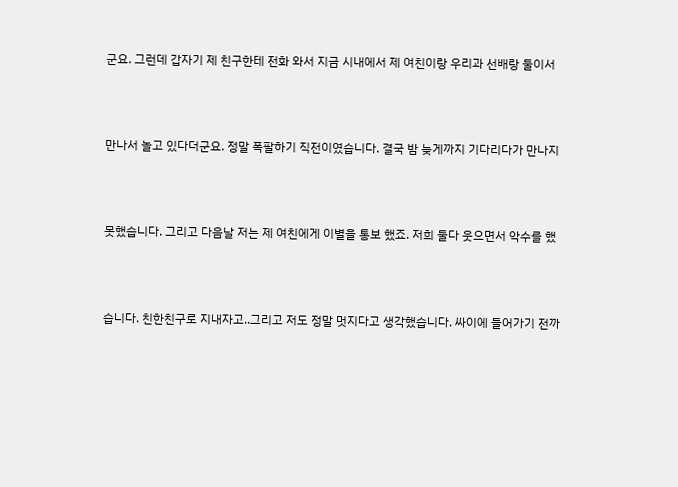군요. 그런데 갑자기 제 친구한테 전화 와서 지금 시내에서 제 여친이랑 우리과 선배랑 둘이서



만나서 놀고 있다더군요. 정말 폭팔하기 직전이였습니다. 결국 밤 늦게까지 기다리다가 만나지



못했습니다. 그리고 다음날 저는 제 여친에게 이별을 통보 했죠. 저희 둘다 웃으면서 악수를 했



습니다. 친한친구로 지내자고..그리고 저도 정말 멋지다고 생각했습니다. 싸이에 들어가기 전까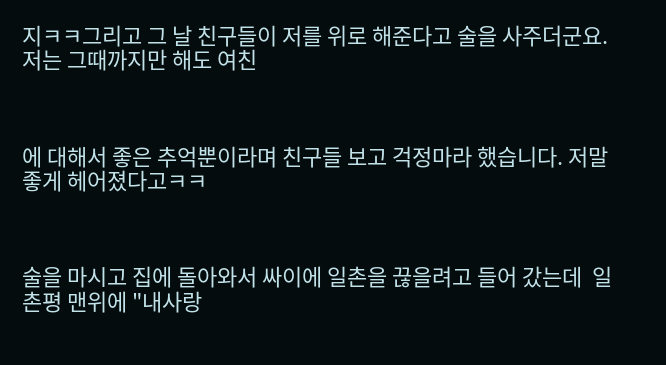지ㅋㅋ그리고 그 날 친구들이 저를 위로 해준다고 술을 사주더군요. 저는 그때까지만 해도 여친



에 대해서 좋은 추억뿐이라며 친구들 보고 걱정마라 했습니다. 저말 좋게 헤어졌다고ㅋㅋ



술을 마시고 집에 돌아와서 싸이에 일촌을 끊을려고 들어 갔는데  일촌평 맨위에 "내사랑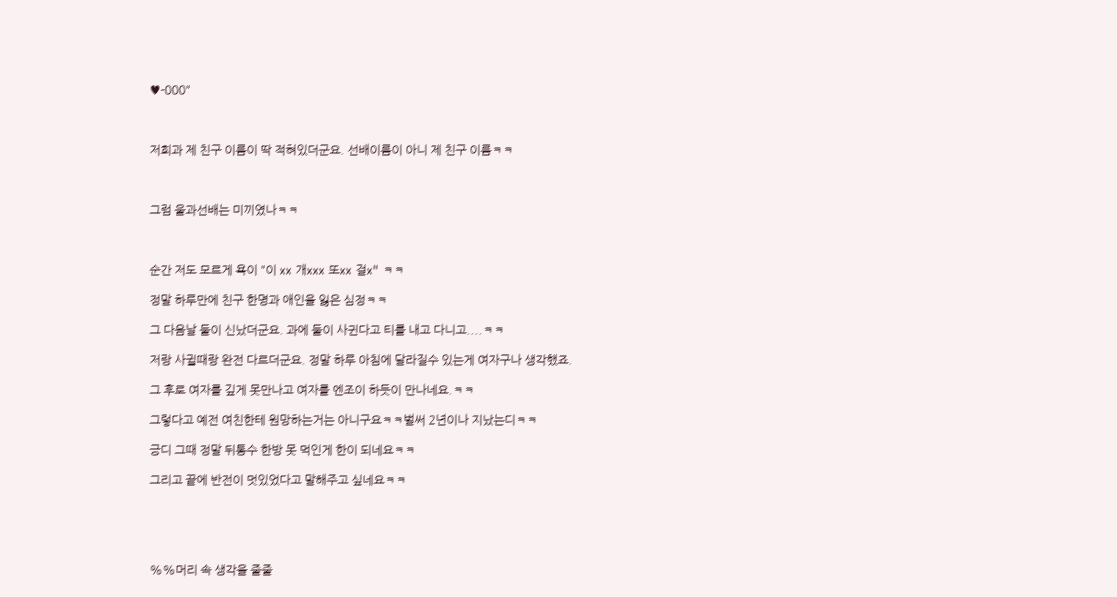♥-000"



저희과 제 친구 이름이 딱 적혀있더군요. 선배이름이 아니 제 친구 이름ㅋㅋ



그럼 울과선배는 미끼였나ㅋㅋ



순간 저도 모르게 욕이 "이 xx 개xxx 또xx 걸x" ㅋㅋ

정말 하루만에 친구 한명과 애인을 잃은 심정ㅋㅋ

그 다음날 둘이 신났더군요. 과에 둘이 사귄다고 티를 내고 다니고....ㅋㅋ

저랑 사귈때랑 완전 다르더군요. 정말 하루 아침에 달라질수 있는게 여자구나 생각했죠.

그 후로 여자를 깊게 못만나고 여자를 엔조이 하듯이 만나네요.ㅋㅋ

그렇다고 예전 여친한테 원망하는거는 아니구요ㅋㅋ벌써 2년이나 지났는디ㅋㅋ

긍디 그때 정말 뒤통수 한방 못 먹인게 한이 되네요ㅋㅋ

그리고 끝에 반전이 멋있었다고 말해주고 싶네요ㅋㅋ





%%머리 속 생각을 줄줄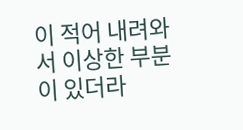이 적어 내려와서 이상한 부분이 있더라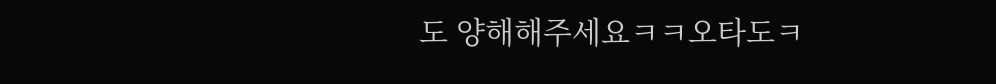도 양해해주세요ㅋㅋ오타도ㅋ